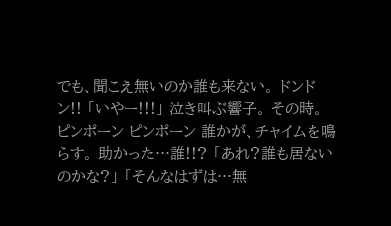でも、聞こえ無いのか誰も来ない。 ドンドン!! 「いやー!!!」 泣き叫ぶ響子。 その時。 ピンポーン ピンポーン 誰かが、チャイムを鳴らす。 助かった…誰!!? 「あれ?誰も居ないのかな?」 「そんなはずは…無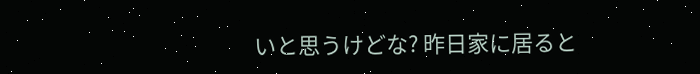いと思うけどな? 昨日家に居ると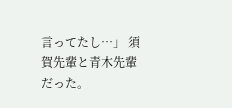言ってたし…」 須賀先輩と青木先輩だった。